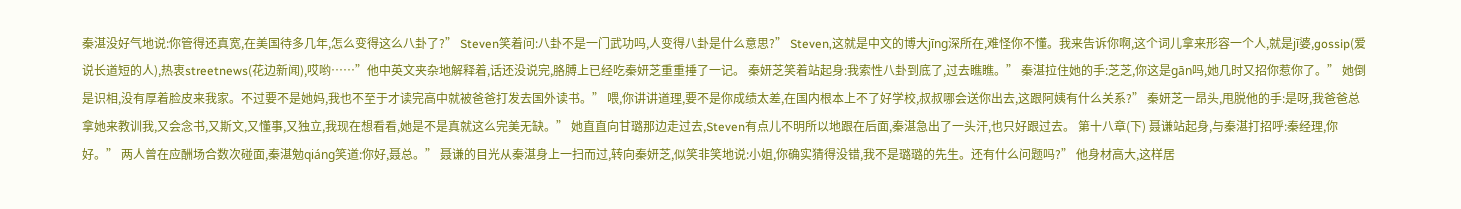秦湛没好气地说:你管得还真宽,在美国待多几年,怎么变得这么八卦了?” Steven笑着问:八卦不是一门武功吗,人变得八卦是什么意思?” Steven,这就是中文的博大jīng深所在,难怪你不懂。我来告诉你啊,这个词儿拿来形容一个人,就是jī婆,gossip(爱说长道短的人),热衷streetnews(花边新闻),哎哟……”他中英文夹杂地解释着,话还没说完,胳膊上已经吃秦妍芝重重捶了一记。 秦妍芝笑着站起身:我索性八卦到底了,过去瞧瞧。” 秦湛拉住她的手:芝芝,你这是gān吗,她几时又招你惹你了。” 她倒是识相,没有厚着脸皮来我家。不过要不是她妈,我也不至于才读完高中就被爸爸打发去国外读书。” 喂,你讲讲道理,要不是你成绩太差,在国内根本上不了好学校,叔叔哪会送你出去,这跟阿姨有什么关系?” 秦妍芝一昂头,甩脱他的手:是呀,我爸爸总拿她来教训我,又会念书,又斯文,又懂事,又独立,我现在想看看,她是不是真就这么完美无缺。” 她直直向甘璐那边走过去,Steven有点儿不明所以地跟在后面,秦湛急出了一头汗,也只好跟过去。 第十八章(下) 聂谦站起身,与秦湛打招呼:秦经理,你好。” 两人曾在应酬场合数次碰面,秦湛勉qiáng笑道:你好,聂总。” 聂谦的目光从秦湛身上一扫而过,转向秦妍芝,似笑非笑地说:小姐,你确实猜得没错,我不是璐璐的先生。还有什么问题吗?” 他身材高大,这样居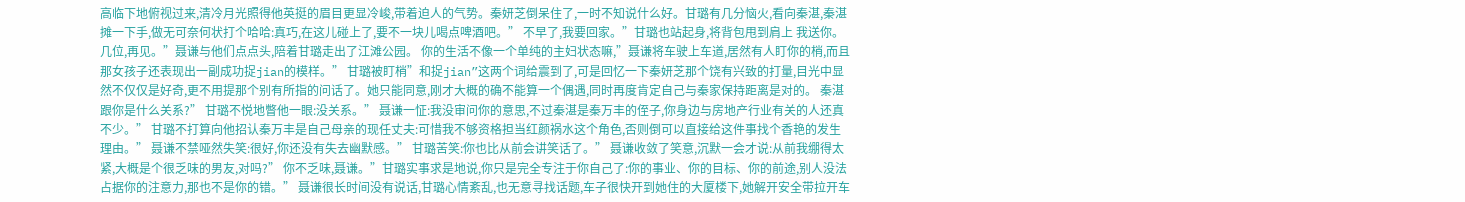高临下地俯视过来,清冷月光照得他英挺的眉目更显冷峻,带着迫人的气势。秦妍芝倒呆住了,一时不知说什么好。甘璐有几分恼火,看向秦湛,秦湛摊一下手,做无可奈何状打个哈哈:真巧,在这儿碰上了,要不一块儿喝点啤酒吧。” 不早了,我要回家。”甘璐也站起身,将背包甩到肩上 我送你。几位,再见。”聂谦与他们点点头,陪着甘璐走出了江滩公园。 你的生活不像一个单纯的主妇状态嘛,”聂谦将车驶上车道,居然有人盯你的梢,而且那女孩子还表现出一副成功捉jian的模样。” 甘璐被盯梢”和捉jian”这两个词给震到了,可是回忆一下秦妍芝那个饶有兴致的打量,目光中显然不仅仅是好奇,更不用提那个别有所指的问话了。她只能同意,刚才大概的确不能算一个偶遇,同时再度肯定自己与秦家保持距离是对的。 秦湛跟你是什么关系?” 甘璐不悦地瞥他一眼:没关系。” 聂谦一怔:我没审问你的意思,不过秦湛是秦万丰的侄子,你身边与房地产行业有关的人还真不少。” 甘璐不打算向他招认秦万丰是自己母亲的现任丈夫:可惜我不够资格担当红颜祸水这个角色,否则倒可以直接给这件事找个香艳的发生理由。” 聂谦不禁哑然失笑:很好,你还没有失去幽默感。” 甘璐苦笑:你也比从前会讲笑话了。” 聂谦收敛了笑意,沉默一会才说:从前我绷得太紧,大概是个很乏味的男友,对吗?” 你不乏味,聂谦。”甘璐实事求是地说,你只是完全专注于你自己了:你的事业、你的目标、你的前途,别人没法占据你的注意力,那也不是你的错。” 聂谦很长时间没有说话,甘璐心情紊乱,也无意寻找话题,车子很快开到她住的大厦楼下,她解开安全带拉开车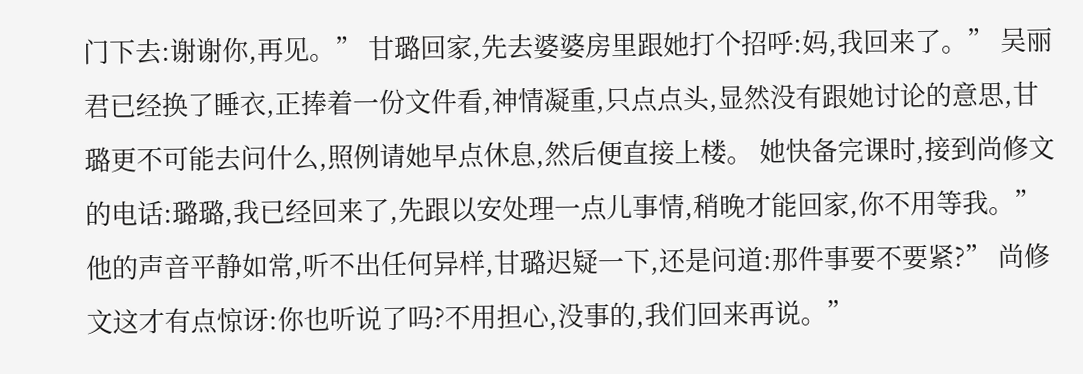门下去:谢谢你,再见。” 甘璐回家,先去婆婆房里跟她打个招呼:妈,我回来了。” 吴丽君已经换了睡衣,正捧着一份文件看,神情凝重,只点点头,显然没有跟她讨论的意思,甘璐更不可能去问什么,照例请她早点休息,然后便直接上楼。 她快备完课时,接到尚修文的电话:璐璐,我已经回来了,先跟以安处理一点儿事情,稍晚才能回家,你不用等我。” 他的声音平静如常,听不出任何异样,甘璐迟疑一下,还是问道:那件事要不要紧?” 尚修文这才有点惊讶:你也听说了吗?不用担心,没事的,我们回来再说。”